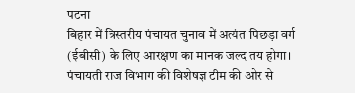पटना
बिहार में त्रिस्तरीय पंचायत चुनाव में अत्यंत पिछड़ा वर्ग (ईबीसी) के लिए आरक्षण का मानक जल्द तय होगा। पंचायती राज विभाग की विशेषज्ञ टीम की ओर से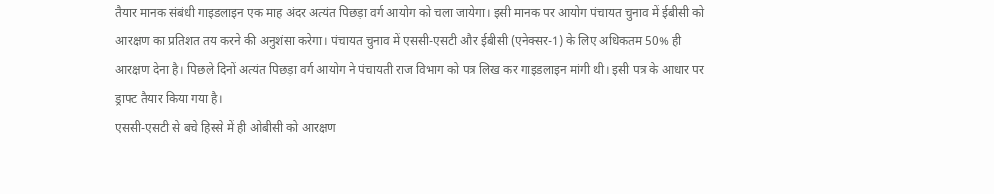तैयार मानक संबंधी गाइडलाइन एक माह अंदर अत्यंत पिछड़ा वर्ग आयोग को चला जायेगा। इसी मानक पर आयोग पंचायत चुनाव में ईबीसी को आरक्षण का प्रतिशत तय करने की अनुशंसा करेगा। पंचायत चुनाव में एससी-एसटी और ईबीसी (एनेक्सर-1) के लिए अधिकतम 50% ही आरक्षण देना है। पिछले दिनों अत्यंत पिछड़ा वर्ग आयोग ने पंचायती राज विभाग को पत्र लिख कर गाइडलाइन मांगी थी। इसी पत्र के आधार पर ड्राफ्ट तैयार किया गया है।
एससी-एसटी से बचे हिस्से में ही ओबीसी को आरक्षण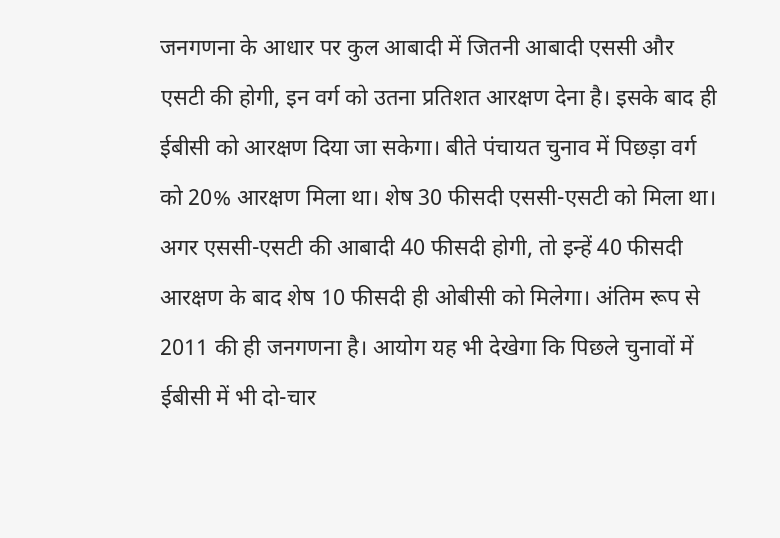जनगणना के आधार पर कुल आबादी में जितनी आबादी एससी और एसटी की होगी, इन वर्ग को उतना प्रतिशत आरक्षण देना है। इसके बाद ही ईबीसी को आरक्षण दिया जा सकेगा। बीते पंचायत चुनाव में पिछड़ा वर्ग को 20% आरक्षण मिला था। शेष 30 फीसदी एससी-एसटी को मिला था। अगर एससी-एसटी की आबादी 40 फीसदी होगी, तो इन्हें 40 फीसदी आरक्षण के बाद शेष 10 फीसदी ही ओबीसी को मिलेगा। अंतिम रूप से 2011 की ही जनगणना है। आयोग यह भी देखेगा कि पिछले चुनावों में ईबीसी में भी दो-चार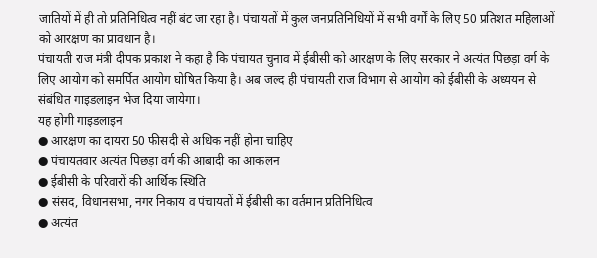जातियों में ही तो प्रतिनिधित्व नहीं बंट जा रहा है। पंचायतों में कुल जनप्रतिनिधियों में सभी वर्गों के लिए 50 प्रतिशत महिलाओं को आरक्षण का प्रावधान है।
पंचायती राज मंत्री दीपक प्रकाश ने कहा है कि पंचायत चुनाव में ईबीसी को आरक्षण के लिए सरकार ने अत्यंत पिछड़ा वर्ग के लिए आयोग को समर्पित आयोग घोषित किया है। अब जल्द ही पंचायती राज विभाग से आयोग को ईबीसी के अध्ययन से संबंधित गाइडलाइन भेज दिया जायेगा।
यह होगी गाइडलाइन
● आरक्षण का दायरा 50 फीसदी से अधिक नहीं होना चाहिए
● पंचायतवार अत्यंत पिछड़ा वर्ग की आबादी का आकलन
● ईबीसी के परिवारों की आर्थिक स्थिति
● संसद, विधानसभा, नगर निकाय व पंचायतों में ईबीसी का वर्तमान प्रतिनिधित्व
● अत्यंत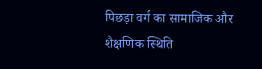पिछड़ा वर्ग का सामाजिक और शैक्षणिक स्थिति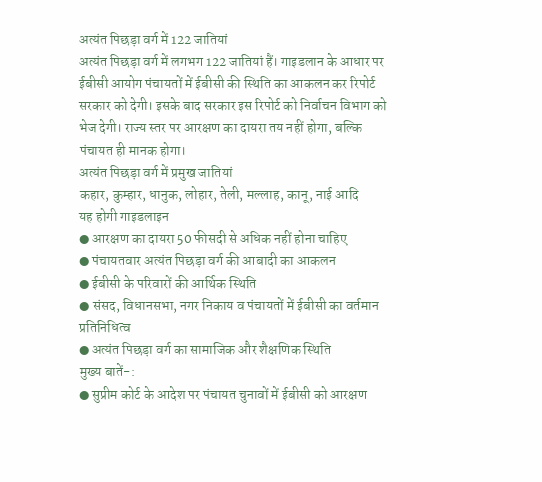अत्यंत पिछड़ा वर्ग में 122 जातियां
अत्यंत पिछड़ा वर्ग में लगभग 122 जातियां हैं। गाइडलान के आधार पर ईबीसी आयोग पंचायतों में ईबीसी की स्थिति का आकलन कर रिपोर्ट सरकार को देगी। इसके बाद सरकार इस रिपोर्ट को निर्वाचन विभाग को भेज देगी। राज्य स्तर पर आरक्षण का दायरा तय नहीं होगा, बल्कि पंचायत ही मानक होगा।
अत्यंत पिछड़ा वर्ग में प्रमुख जातियां
कहार, कुम्हार, धानुक, लोहार, तेली, मल्लाह, कानू, नाई आदि
यह होगी गाइडलाइन
● आरक्षण का दायरा 50 फीसदी से अधिक नहीं होना चाहिए
● पंचायतवार अत्यंत पिछड़ा वर्ग की आबादी का आकलन
● ईबीसी के परिवारों की आर्थिक स्थिति
● संसद, विधानसभा, नगर निकाय व पंचायतों में ईबीसी का वर्तमान प्रतिनिधित्व
● अत्यंत पिछड़ा वर्ग का सामाजिक और शैक्षणिक स्थिति
मुख्य बातें-:
● सुप्रीम कोर्ट के आदेश पर पंचायत चुनावों में ईबीसी को आरक्षण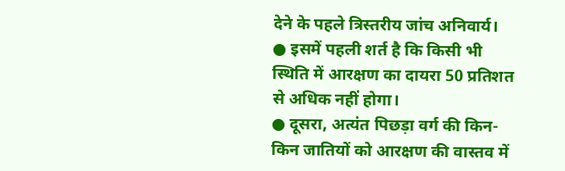देने के पहले त्रिस्तरीय जांच अनिवार्य।
● इसमें पहली शर्त है कि किसी भी स्थिति में आरक्षण का दायरा 50 प्रतिशत से अधिक नहीं होगा।
● दूसरा, अत्यंत पिछड़ा वर्ग की किन-किन जातियों को आरक्षण की वास्तव में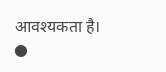आवश्यकता है।
●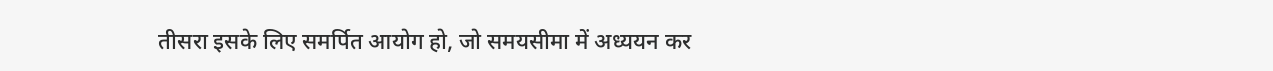तीसरा इसके लिए समर्पित आयोग हो, जो समयसीमा में अध्ययन कर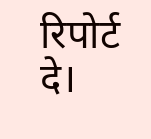रिपोर्ट दे।